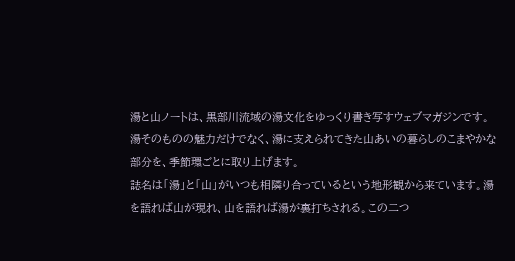湯と山ノートは、黒部川流域の湯文化をゆっくり書き写すウェブマガジンです。湯そのものの魅力だけでなく、湯に支えられてきた山あいの暮らしのこまやかな部分を、季節環ごとに取り上げます。
誌名は「湯」と「山」がいつも相隣り合っているという地形観から来ています。湯を語れば山が現れ、山を語れば湯が裏打ちされる。この二つ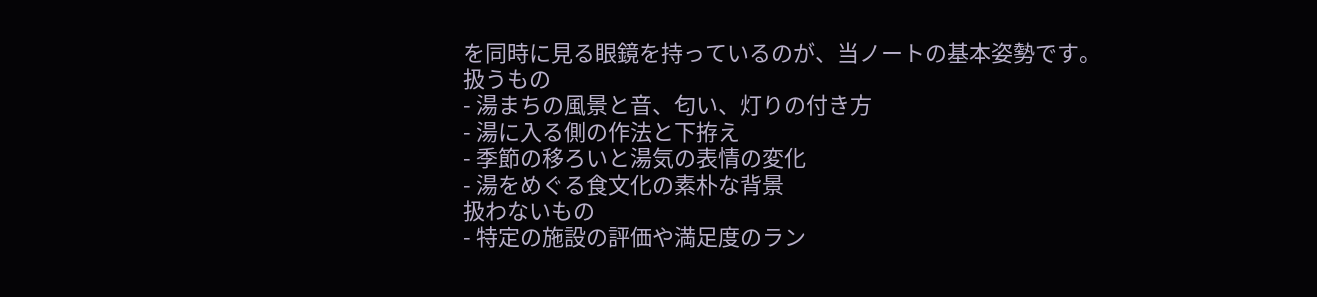を同時に見る眼鏡を持っているのが、当ノートの基本姿勢です。
扱うもの
- 湯まちの風景と音、匂い、灯りの付き方
- 湯に入る側の作法と下拵え
- 季節の移ろいと湯気の表情の変化
- 湯をめぐる食文化の素朴な背景
扱わないもの
- 特定の施設の評価や満足度のラン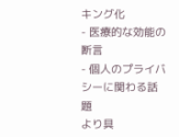キング化
- 医療的な効能の断言
- 個人のプライバシーに関わる話題
より具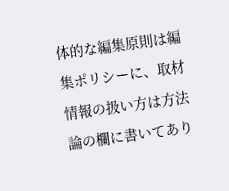体的な編集原則は編集ポリシーに、取材情報の扱い方は方法論の欄に書いてあり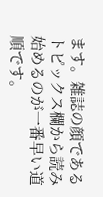ます。雑誌の顔であるトピックス欄から読み始めるのが一番早い道順です。